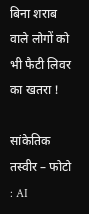बिना शराब वाले लोगों को भी फैटी लिवर का खतरा !

सांकेतिक तस्वीर – फोटो : AI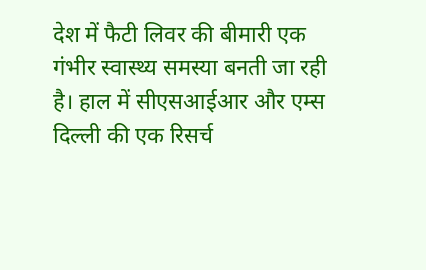देश में फैटी लिवर की बीमारी एक गंभीर स्वास्थ्य समस्या बनती जा रही है। हाल में सीएसआईआर और एम्स दिल्ली की एक रिसर्च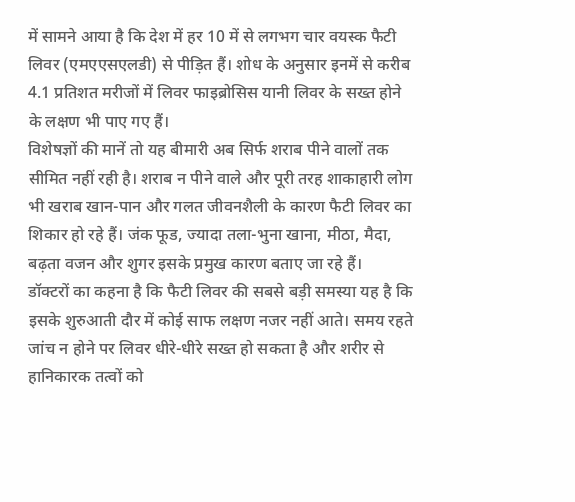में सामने आया है कि देश में हर 10 में से लगभग चार वयस्क फैटी लिवर (एमएएसएलडी) से पीड़ित हैं। शोध के अनुसार इनमें से करीब 4.1 प्रतिशत मरीजों में लिवर फाइब्रोसिस यानी लिवर के सख्त होने के लक्षण भी पाए गए हैं।
विशेषज्ञों की मानें तो यह बीमारी अब सिर्फ शराब पीने वालों तक सीमित नहीं रही है। शराब न पीने वाले और पूरी तरह शाकाहारी लोग भी खराब खान-पान और गलत जीवनशैली के कारण फैटी लिवर का शिकार हो रहे हैं। जंक फूड, ज्यादा तला-भुना खाना, मीठा, मैदा, बढ़ता वजन और शुगर इसके प्रमुख कारण बताए जा रहे हैं।
डॉक्टरों का कहना है कि फैटी लिवर की सबसे बड़ी समस्या यह है कि इसके शुरुआती दौर में कोई साफ लक्षण नजर नहीं आते। समय रहते जांच न होने पर लिवर धीरे-धीरे सख्त हो सकता है और शरीर से हानिकारक तत्वों को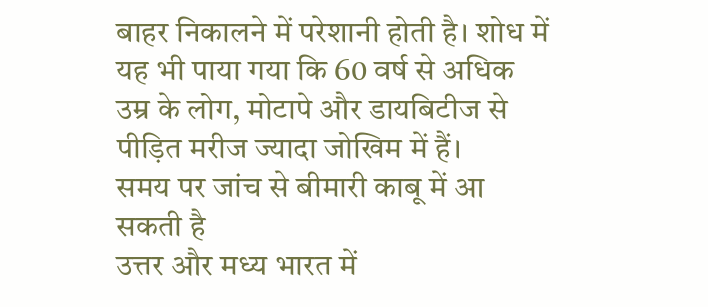बाहर निकालने में परेशानी होती है। शोध में यह भी पाया गया कि 60 वर्ष से अधिक उम्र के लोग, मोटापे और डायबिटीज से पीड़ित मरीज ज्यादा जोखिम में हैं।
समय पर जांच से बीमारी काबू में आ सकती है
उत्तर और मध्य भारत में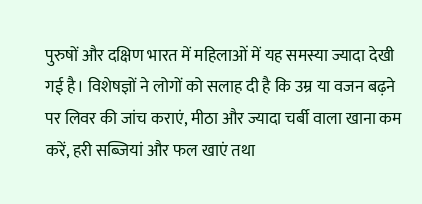पुरुषों और दक्षिण भारत में महिलाओं में यह समस्या ज्यादा देखी गई है। विशेषज्ञों ने लोगों को सलाह दी है कि उम्र या वजन बढ़ने पर लिवर की जांच कराएं, मीठा और ज्यादा चर्बी वाला खाना कम करें, हरी सब्जियां और फल खाएं तथा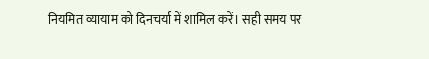नियमित व्यायाम को दिनचर्या में शामिल करें। सही समय पर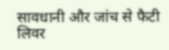सावधानी और जांच से फैटी लिवर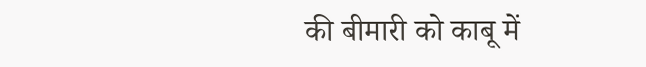की बीमारी को काबू में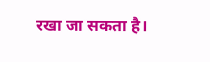रखा जा सकता है।